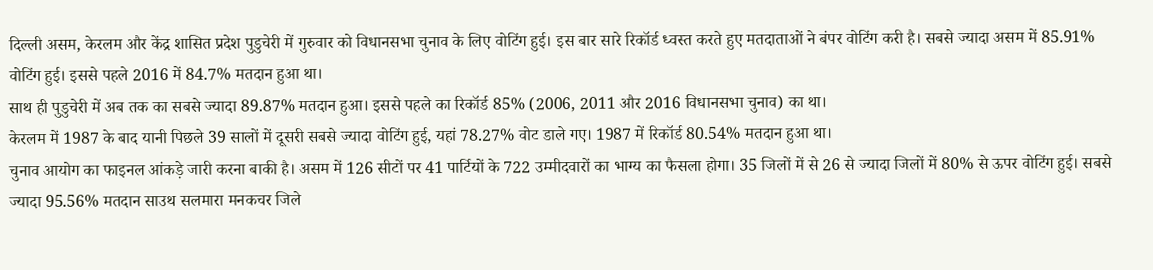दिल्ली असम, केरलम और केंद्र शासित प्रदेश पुडुचेरी में गुरुवार को विधानसभा चुनाव के लिए वोटिंग हुई। इस बार सारे रिकॉर्ड ध्वस्त करते हुए मतदाताओं ने बंपर वोटिंग करी है। सबसे ज्यादा असम में 85.91% वोटिंग हुई। इससे पहले 2016 में 84.7% मतदान हुआ था।
साथ ही पुडुचेरी में अब तक का सबसे ज्यादा 89.87% मतदान हुआ। इससे पहले का रिकॉर्ड 85% (2006, 2011 और 2016 विधानसभा चुनाव) का था।
केरलम में 1987 के बाद यानी पिछले 39 सालों में दूसरी सबसे ज्यादा वोटिंग हुई, यहां 78.27% वोट डाले गए। 1987 में रिकॉर्ड 80.54% मतदान हुआ था।
चुनाव आयोग का फाइनल आंकड़े जारी करना बाकी है। असम में 126 सीटों पर 41 पार्टियों के 722 उम्मीदवारों का भाग्य का फैसला होगा। 35 जिलों में से 26 से ज्यादा जिलों में 80% से ऊपर वोटिंग हुई। सबसे ज्यादा 95.56% मतदान साउथ सलमारा मनकचर जिले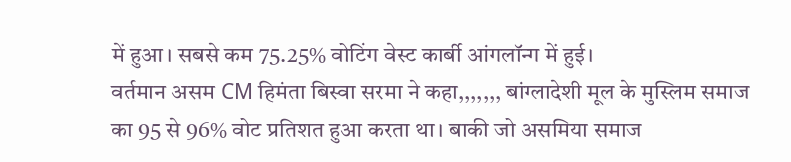में हुआ। सबसे कम 75.25% वोटिंग वेस्ट कार्बी आंगलॉन्ग में हुई।
वर्तमान असम CM हिमंता बिस्वा सरमा ने कहा,,,,,,, बांग्लादेशी मूल के मुस्लिम समाज का 95 से 96% वोट प्रतिशत हुआ करता था। बाकी जो असमिया समाज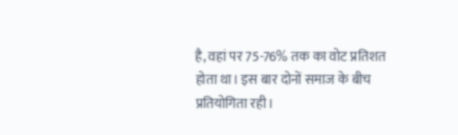है, वहां पर 75-76% तक का वोट प्रतिशत होता था। इस बार दोनों समाज के बीच प्रतियोगिता रही।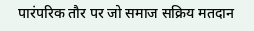पारंपरिक तौर पर जो समाज सक्रिय मतदान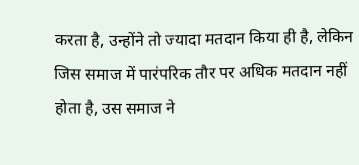करता है, उन्होंने तो ज्यादा मतदान किया ही है, लेकिन जिस समाज में पारंपरिक तौर पर अधिक मतदान नहीं होता है, उस समाज ने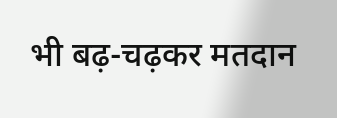भी बढ़-चढ़कर मतदान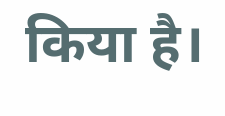किया है।